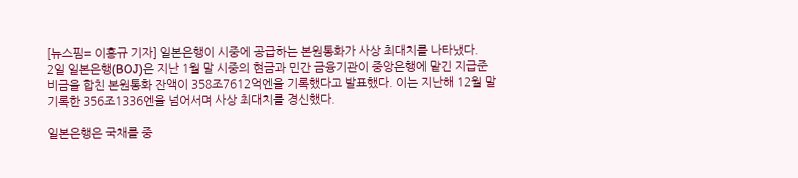[뉴스핌= 이홍규 기자] 일본은행이 시중에 공급하는 본원통화가 사상 최대치를 나타냈다.
2일 일본은행(BOJ)은 지난 1월 말 시중의 현금과 민간 금융기관이 중앙은행에 맡긴 지급준비금을 합친 본원통화 잔액이 358조7612억엔을 기록했다고 발표했다. 이는 지난해 12월 말 기록한 356조1336엔을 넘어서며 사상 최대치를 경신했다.

일본은행은 국채를 중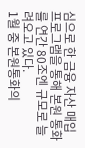심으로 한 금융 자산 매입프로그램을 통해 본원 통화를 연간 80조엔 규모로 늘려오고 있다.
1월 중 본원통화의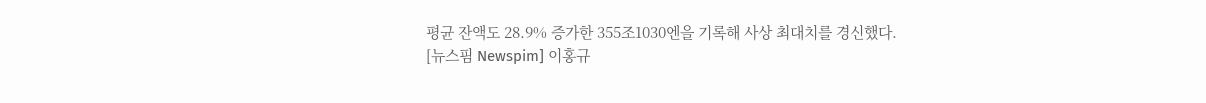평균 잔액도 28.9% 증가한 355조1030엔을 기록해 사상 최대치를 경신했다.
[뉴스핌 Newspim] 이홍규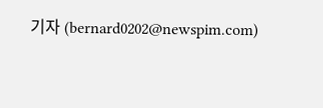기자 (bernard0202@newspim.com)